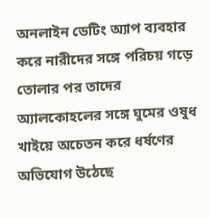অনলাইন ডেটিং অ্যাপ ব্যবহার করে নারীদের সঙ্গে পরিচয় গড়ে তোলার পর তাদের অ্যালকোহলের সঙ্গে ঘুমের ওষুধ খাইয়ে অচেতন করে ধর্ষণের অভিযোগ উঠেছে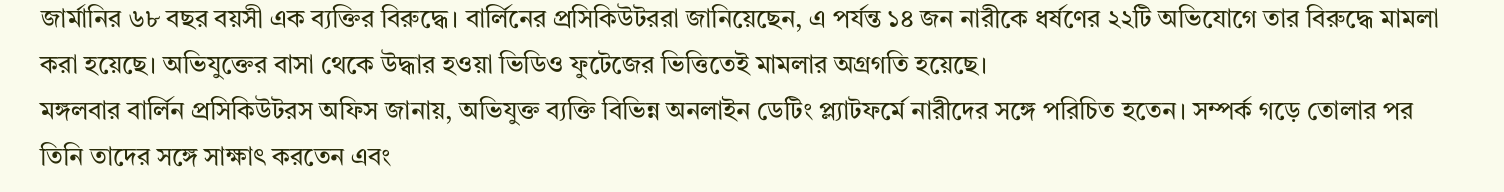জার্মানির ৬৮ বছর বয়সী এক ব্যক্তির বিরুদ্ধে। বার্লিনের প্রসিকিউটররা জানিয়েছেন, এ পর্যন্ত ১৪ জন নারীকে ধর্ষণের ২২টি অভিযোগে তার বিরুদ্ধে মামলা করা হয়েছে। অভিযুক্তের বাসা থেকে উদ্ধার হওয়া ভিডিও ফুটেজের ভিত্তিতেই মামলার অগ্রগতি হয়েছে।
মঙ্গলবার বার্লিন প্রসিকিউটরস অফিস জানায়, অভিযুক্ত ব্যক্তি বিভিন্ন অনলাইন ডেটিং প্ল্যাটফর্মে নারীদের সঙ্গে পরিচিত হতেন। সম্পর্ক গড়ে তোলার পর তিনি তাদের সঙ্গে সাক্ষাৎ করতেন এবং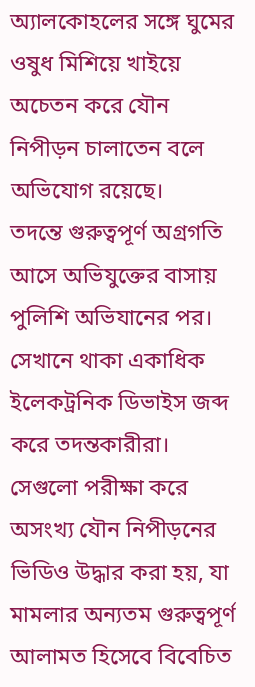অ্যালকোহলের সঙ্গে ঘুমের ওষুধ মিশিয়ে খাইয়ে অচেতন করে যৌন নিপীড়ন চালাতেন বলে অভিযোগ রয়েছে।
তদন্তে গুরুত্বপূর্ণ অগ্রগতি আসে অভিযুক্তের বাসায় পুলিশি অভিযানের পর। সেখানে থাকা একাধিক ইলেকট্রনিক ডিভাইস জব্দ করে তদন্তকারীরা। সেগুলো পরীক্ষা করে অসংখ্য যৌন নিপীড়নের ভিডিও উদ্ধার করা হয়, যা মামলার অন্যতম গুরুত্বপূর্ণ আলামত হিসেবে বিবেচিত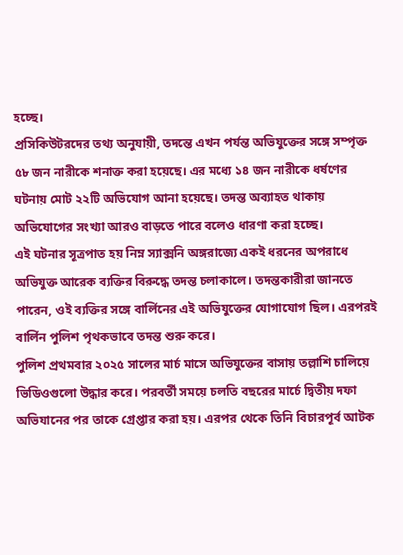হচ্ছে।
প্রসিকিউটরদের তথ্য অনুযায়ী, তদন্তে এখন পর্যন্ত অভিযুক্তের সঙ্গে সম্পৃক্ত ৫৮ জন নারীকে শনাক্ত করা হয়েছে। এর মধ্যে ১৪ জন নারীকে ধর্ষণের ঘটনায় মোট ২২টি অভিযোগ আনা হয়েছে। তদন্ত অব্যাহত থাকায় অভিযোগের সংখ্যা আরও বাড়তে পারে বলেও ধারণা করা হচ্ছে।
এই ঘটনার সূত্রপাত হয় নিম্ন স্যাক্সনি অঙ্গরাজ্যে একই ধরনের অপরাধে অভিযুক্ত আরেক ব্যক্তির বিরুদ্ধে তদন্ত চলাকালে। তদন্তকারীরা জানতে পারেন, ওই ব্যক্তির সঙ্গে বার্লিনের এই অভিযুক্তের যোগাযোগ ছিল। এরপরই বার্লিন পুলিশ পৃথকভাবে তদন্ত শুরু করে।
পুলিশ প্রথমবার ২০২৫ সালের মার্চ মাসে অভিযুক্তের বাসায় তল্লাশি চালিয়ে ভিডিওগুলো উদ্ধার করে। পরবর্তী সময়ে চলতি বছরের মার্চে দ্বিতীয় দফা অভিযানের পর তাকে গ্রেপ্তার করা হয়। এরপর থেকে তিনি বিচারপূর্ব আটক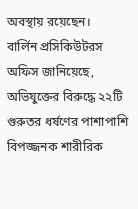অবস্থায় রয়েছেন।
বার্লিন প্রসিকিউটরস অফিস জানিয়েছে, অভিযুক্তের বিরুদ্ধে ২২টি গুরুতর ধর্ষণের পাশাপাশি বিপজ্জনক শারীরিক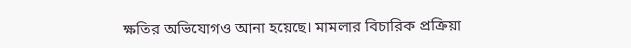ক্ষতির অভিযোগও আনা হয়েছে। মামলার বিচারিক প্রক্রিয়া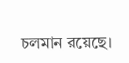চলমান রয়েছে।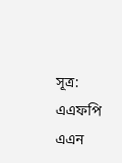সূত্র: এএফপি
এএন